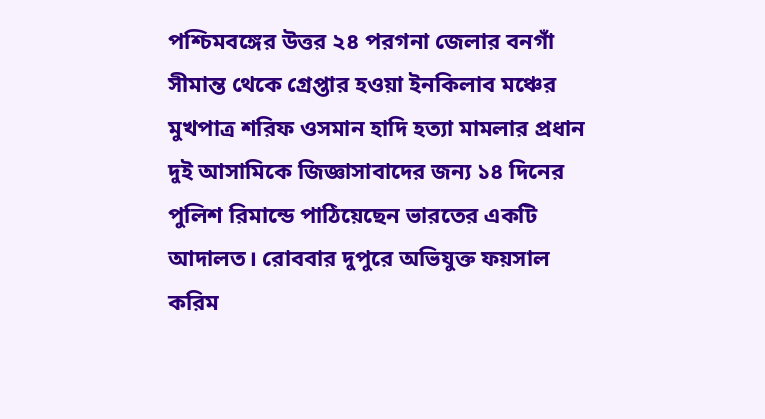পশ্চিমবঙ্গের উত্তর ২৪ পরগনা জেলার বনগাঁ সীমান্ত থেকে গ্রেপ্তার হওয়া ইনকিলাব মঞ্চের মুখপাত্র শরিফ ওসমান হাদি হত্যা মামলার প্রধান দুই আসামিকে জিজ্ঞাসাবাদের জন্য ১৪ দিনের পুলিশ রিমান্ডে পাঠিয়েছেন ভারতের একটি আদালত। রোববার দুপুরে অভিযুক্ত ফয়সাল করিম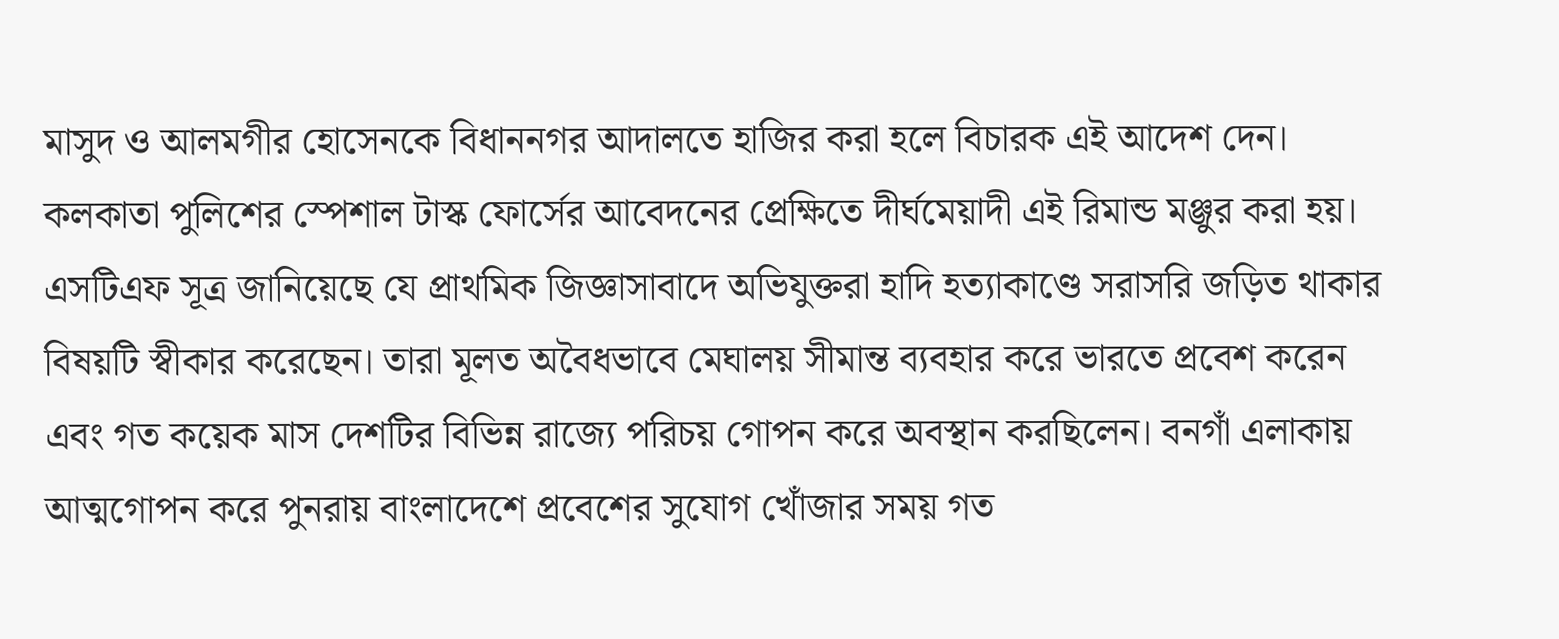মাসুদ ও আলমগীর হোসেনকে বিধাননগর আদালতে হাজির করা হলে বিচারক এই আদেশ দেন। কলকাতা পুলিশের স্পেশাল টাস্ক ফোর্সের আবেদনের প্রেক্ষিতে দীর্ঘমেয়াদী এই রিমান্ড মঞ্জুর করা হয়।
এসটিএফ সূত্র জানিয়েছে যে প্রাথমিক জিজ্ঞাসাবাদে অভিযুক্তরা হাদি হত্যাকাণ্ডে সরাসরি জড়িত থাকার বিষয়টি স্বীকার করেছেন। তারা মূলত অবৈধভাবে মেঘালয় সীমান্ত ব্যবহার করে ভারতে প্রবেশ করেন এবং গত কয়েক মাস দেশটির বিভিন্ন রাজ্যে পরিচয় গোপন করে অবস্থান করছিলেন। বনগাঁ এলাকায় আত্মগোপন করে পুনরায় বাংলাদেশে প্রবেশের সুযোগ খোঁজার সময় গত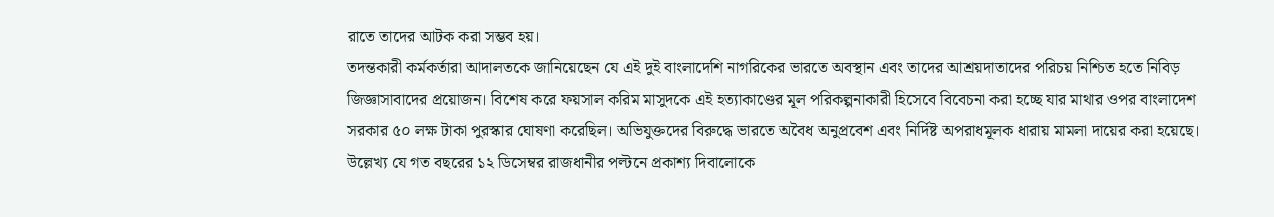রাতে তাদের আটক করা সম্ভব হয়।
তদন্তকারী কর্মকর্তারা আদালতকে জানিয়েছেন যে এই দুই বাংলাদেশি নাগরিকের ভারতে অবস্থান এবং তাদের আশ্রয়দাতাদের পরিচয় নিশ্চিত হতে নিবিড় জিজ্ঞাসাবাদের প্রয়োজন। বিশেষ করে ফয়সাল করিম মাসুদকে এই হত্যাকাণ্ডের মূল পরিকল্পনাকারী হিসেবে বিবেচনা করা হচ্ছে যার মাথার ওপর বাংলাদেশ সরকার ৫০ লক্ষ টাকা পুরস্কার ঘোষণা করেছিল। অভিযুক্তদের বিরুদ্ধে ভারতে অবৈধ অনুপ্রবেশ এবং নির্দিষ্ট অপরাধমূলক ধারায় মামলা দায়ের করা হয়েছে।
উল্লেখ্য যে গত বছরের ১২ ডিসেম্বর রাজধানীর পল্টনে প্রকাশ্য দিবালোকে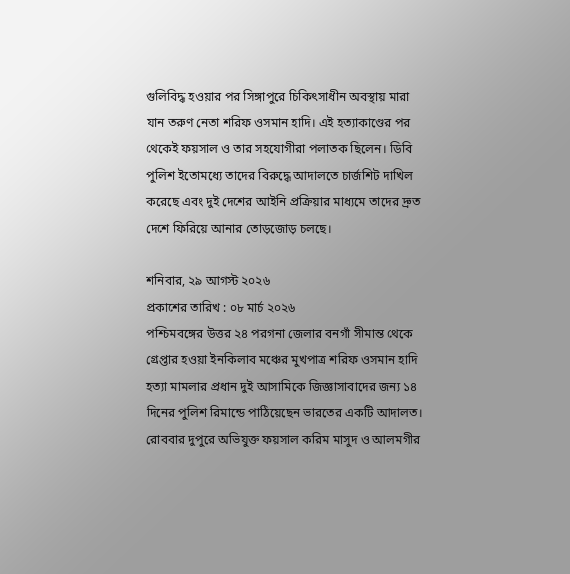গুলিবিদ্ধ হওয়ার পর সিঙ্গাপুরে চিকিৎসাধীন অবস্থায় মারা যান তরুণ নেতা শরিফ ওসমান হাদি। এই হত্যাকাণ্ডের পর থেকেই ফয়সাল ও তার সহযোগীরা পলাতক ছিলেন। ডিবি পুলিশ ইতোমধ্যে তাদের বিরুদ্ধে আদালতে চার্জশিট দাখিল করেছে এবং দুই দেশের আইনি প্রক্রিয়ার মাধ্যমে তাদের দ্রুত দেশে ফিরিয়ে আনার তোড়জোড় চলছে।

শনিবার, ২৯ আগস্ট ২০২৬
প্রকাশের তারিখ : ০৮ মার্চ ২০২৬
পশ্চিমবঙ্গের উত্তর ২৪ পরগনা জেলার বনগাঁ সীমান্ত থেকে গ্রেপ্তার হওয়া ইনকিলাব মঞ্চের মুখপাত্র শরিফ ওসমান হাদি হত্যা মামলার প্রধান দুই আসামিকে জিজ্ঞাসাবাদের জন্য ১৪ দিনের পুলিশ রিমান্ডে পাঠিয়েছেন ভারতের একটি আদালত। রোববার দুপুরে অভিযুক্ত ফয়সাল করিম মাসুদ ও আলমগীর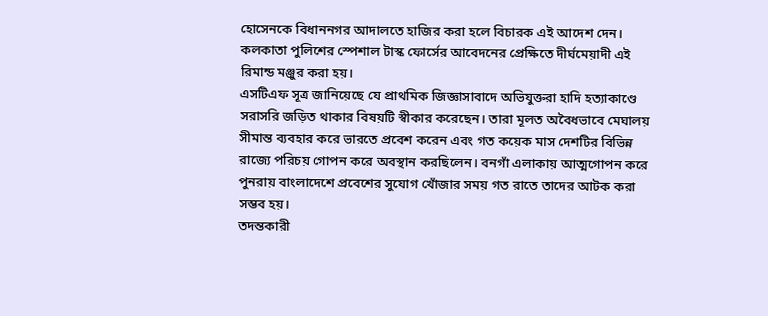হোসেনকে বিধাননগর আদালতে হাজির করা হলে বিচারক এই আদেশ দেন। কলকাতা পুলিশের স্পেশাল টাস্ক ফোর্সের আবেদনের প্রেক্ষিতে দীর্ঘমেয়াদী এই রিমান্ড মঞ্জুর করা হয়।
এসটিএফ সূত্র জানিয়েছে যে প্রাথমিক জিজ্ঞাসাবাদে অভিযুক্তরা হাদি হত্যাকাণ্ডে সরাসরি জড়িত থাকার বিষয়টি স্বীকার করেছেন। তারা মূলত অবৈধভাবে মেঘালয় সীমান্ত ব্যবহার করে ভারতে প্রবেশ করেন এবং গত কয়েক মাস দেশটির বিভিন্ন রাজ্যে পরিচয় গোপন করে অবস্থান করছিলেন। বনগাঁ এলাকায় আত্মগোপন করে পুনরায় বাংলাদেশে প্রবেশের সুযোগ খোঁজার সময় গত রাতে তাদের আটক করা সম্ভব হয়।
তদন্তকারী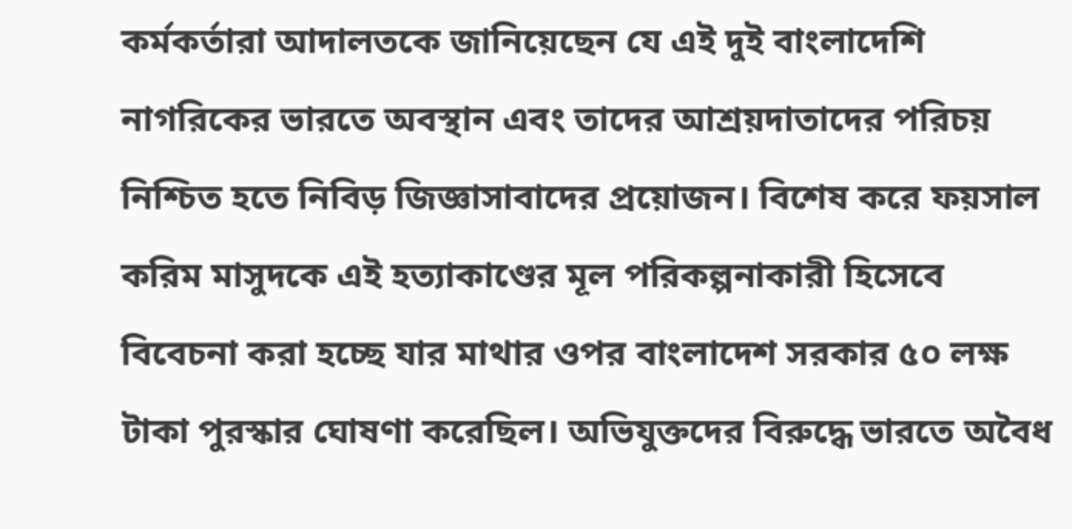কর্মকর্তারা আদালতকে জানিয়েছেন যে এই দুই বাংলাদেশি নাগরিকের ভারতে অবস্থান এবং তাদের আশ্রয়দাতাদের পরিচয় নিশ্চিত হতে নিবিড় জিজ্ঞাসাবাদের প্রয়োজন। বিশেষ করে ফয়সাল করিম মাসুদকে এই হত্যাকাণ্ডের মূল পরিকল্পনাকারী হিসেবে বিবেচনা করা হচ্ছে যার মাথার ওপর বাংলাদেশ সরকার ৫০ লক্ষ টাকা পুরস্কার ঘোষণা করেছিল। অভিযুক্তদের বিরুদ্ধে ভারতে অবৈধ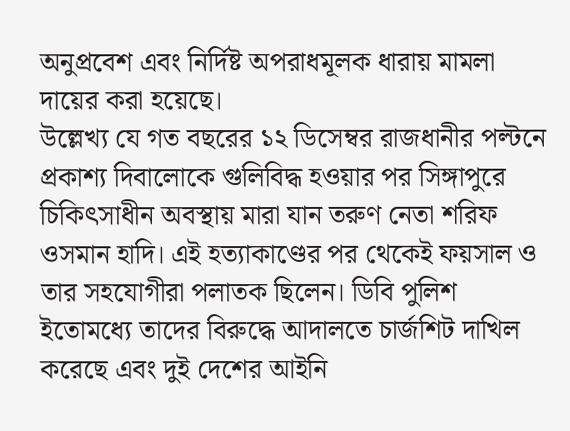অনুপ্রবেশ এবং নির্দিষ্ট অপরাধমূলক ধারায় মামলা দায়ের করা হয়েছে।
উল্লেখ্য যে গত বছরের ১২ ডিসেম্বর রাজধানীর পল্টনে প্রকাশ্য দিবালোকে গুলিবিদ্ধ হওয়ার পর সিঙ্গাপুরে চিকিৎসাধীন অবস্থায় মারা যান তরুণ নেতা শরিফ ওসমান হাদি। এই হত্যাকাণ্ডের পর থেকেই ফয়সাল ও তার সহযোগীরা পলাতক ছিলেন। ডিবি পুলিশ ইতোমধ্যে তাদের বিরুদ্ধে আদালতে চার্জশিট দাখিল করেছে এবং দুই দেশের আইনি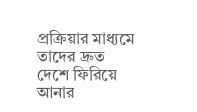প্রক্রিয়ার মাধ্যমে তাদের দ্রুত দেশে ফিরিয়ে আনার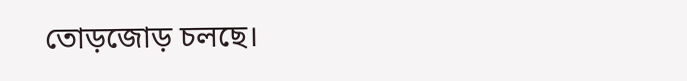তোড়জোড় চলছে।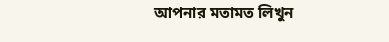আপনার মতামত লিখুন